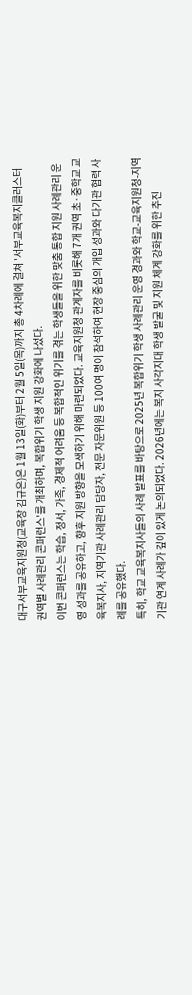대구서부교육지원청(교육장 김규은)은 1월 13일(화)부터 2월 5일(목)까지 총 4차례에 걸쳐 '서부교육복지클러스터 권역별 사례관리 콘퍼런스'를 개최하며, 복합위기 학생 지원 강화에 나섰다.
이번 콘퍼런스는 학습, 정서, 가족, 경제적 어려움 등 복합적인 위기를 겪는 학생들을 위한 맞춤 통합 지원 사례관리 운영 성과를 공유하고, 향후 지원 방향을 모색하기 위해 마련되었다. 교육지원청 관계자를 비롯해 7개 권역 초·중학교 교육복지사, 지역기관 사례관리 담당자, 전문 자문위원 등 100여 명이 참석하여 현장 중심의 개입 성과와 다기관 협력 사례를 공유했다.
특히, 학교 교육복지사들의 사례 발표를 바탕으로 2025년 복합위기 학생 사례관리 운영 경과와 학교-교육지원청-지역기관 연계 사례가 깊이 있게 논의되었다. 2026년에는 복지 사각지대 학생 발굴 및 지원 체계 강화를 위한 추진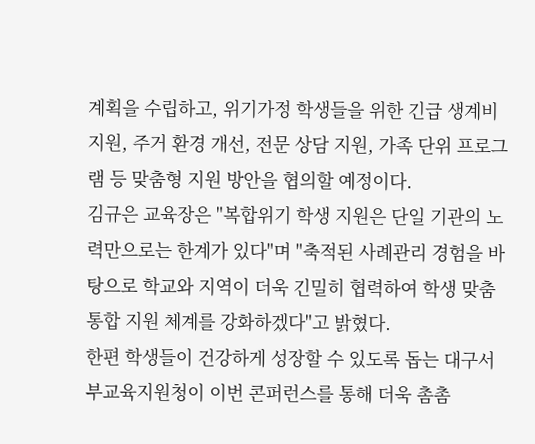계획을 수립하고, 위기가정 학생들을 위한 긴급 생계비 지원, 주거 환경 개선, 전문 상담 지원, 가족 단위 프로그램 등 맞춤형 지원 방안을 협의할 예정이다.
김규은 교육장은 "복합위기 학생 지원은 단일 기관의 노력만으로는 한계가 있다"며 "축적된 사례관리 경험을 바탕으로 학교와 지역이 더욱 긴밀히 협력하여 학생 맞춤 통합 지원 체계를 강화하겠다"고 밝혔다.
한편 학생들이 건강하게 성장할 수 있도록 돕는 대구서부교육지원청이 이번 콘퍼런스를 통해 더욱 촘촘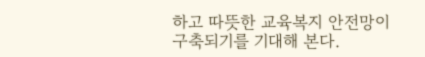하고 따뜻한 교육복지 안전망이 구축되기를 기대해 본다.